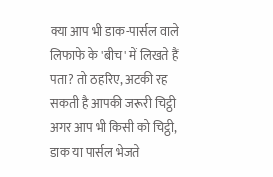क्या आप भी डाक-पार्सल वाले लिफाफे के 'बीच' में लिखते हैं पता? तो ठहरिए, अटकी रह सकती है आपकी जरूरी चिट्ठी
अगर आप भी किसी को चिट्ठी, डाक या पार्सल भेजते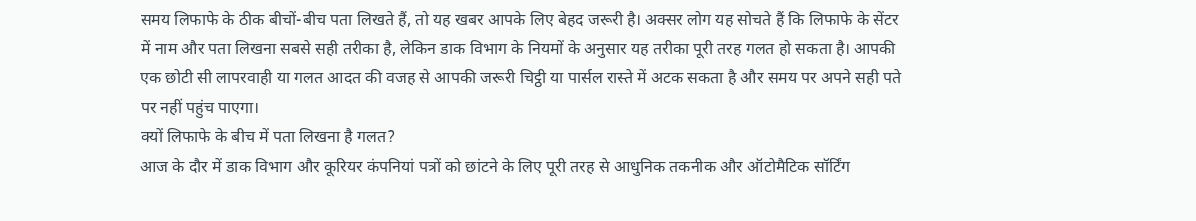समय लिफाफे के ठीक बीचों-बीच पता लिखते हैं, तो यह खबर आपके लिए बेहद जरूरी है। अक्सर लोग यह सोचते हैं कि लिफाफे के सेंटर में नाम और पता लिखना सबसे सही तरीका है, लेकिन डाक विभाग के नियमों के अनुसार यह तरीका पूरी तरह गलत हो सकता है। आपकी एक छोटी सी लापरवाही या गलत आदत की वजह से आपकी जरूरी चिट्ठी या पार्सल रास्ते में अटक सकता है और समय पर अपने सही पते पर नहीं पहुंच पाएगा।
क्यों लिफाफे के बीच में पता लिखना है गलत?
आज के दौर में डाक विभाग और कूरियर कंपनियां पत्रों को छांटने के लिए पूरी तरह से आधुनिक तकनीक और ऑटोमैटिक सॉर्टिंग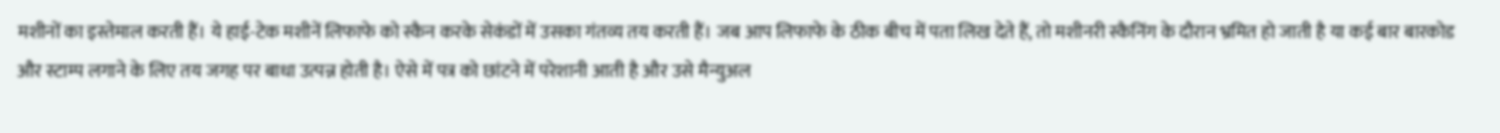मशीनों का इस्तेमाल करती हैं। ये हाई-टेक मशीनें लिफाफे को स्कैन करके सेकंडों में उसका गंतव्य तय करती हैं। जब आप लिफाफे के ठीक बीच में पता लिख देते हैं, तो मशीनरी स्कैनिंग के दौरान भ्रमित हो जाती है या कई बार बारकोड और स्टाम्प लगाने के लिए तय जगह पर बाधा उत्पन्न होती है। ऐसे में पत्र को छांटने में परेशानी आती है और उसे मैन्युअल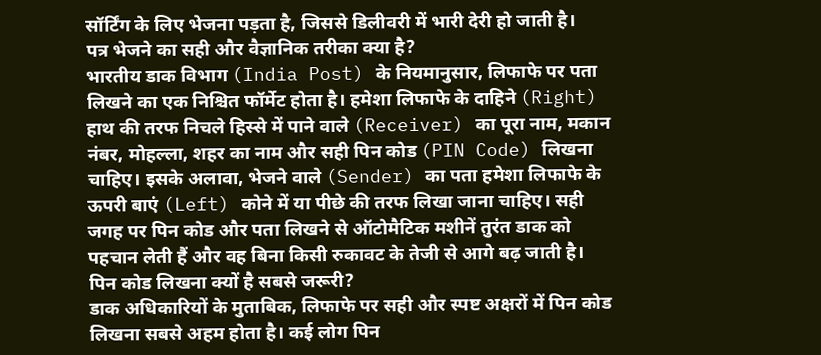सॉर्टिंग के लिए भेजना पड़ता है, जिससे डिलीवरी में भारी देरी हो जाती है।
पत्र भेजने का सही और वैज्ञानिक तरीका क्या है?
भारतीय डाक विभाग (India Post) के नियमानुसार, लिफाफे पर पता लिखने का एक निश्चित फॉर्मेट होता है। हमेशा लिफाफे के दाहिने (Right) हाथ की तरफ निचले हिस्से में पाने वाले (Receiver) का पूरा नाम, मकान नंबर, मोहल्ला, शहर का नाम और सही पिन कोड (PIN Code) लिखना चाहिए। इसके अलावा, भेजने वाले (Sender) का पता हमेशा लिफाफे के ऊपरी बाएं (Left) कोने में या पीछे की तरफ लिखा जाना चाहिए। सही जगह पर पिन कोड और पता लिखने से ऑटोमैटिक मशीनें तुरंत डाक को पहचान लेती हैं और वह बिना किसी रुकावट के तेजी से आगे बढ़ जाती है।
पिन कोड लिखना क्यों है सबसे जरूरी?
डाक अधिकारियों के मुताबिक, लिफाफे पर सही और स्पष्ट अक्षरों में पिन कोड लिखना सबसे अहम होता है। कई लोग पिन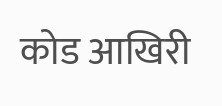कोड आखिरी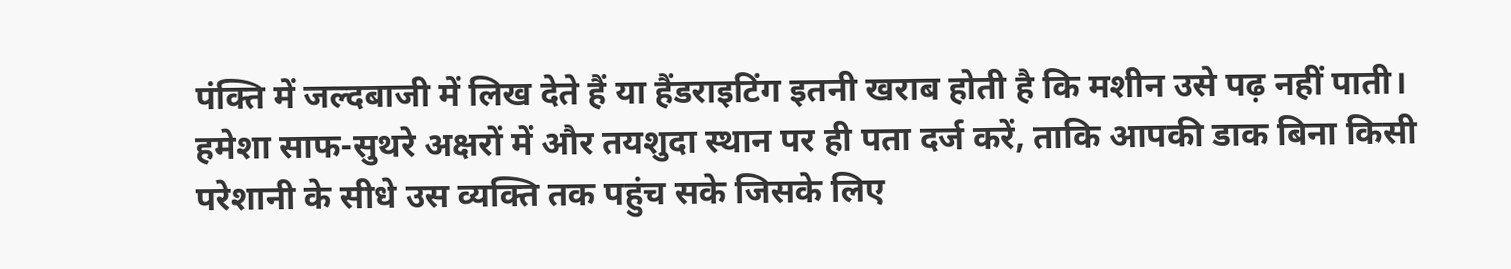पंक्ति में जल्दबाजी में लिख देते हैं या हैंडराइटिंग इतनी खराब होती है कि मशीन उसे पढ़ नहीं पाती। हमेशा साफ-सुथरे अक्षरों में और तयशुदा स्थान पर ही पता दर्ज करें, ताकि आपकी डाक बिना किसी परेशानी के सीधे उस व्यक्ति तक पहुंच सके जिसके लिए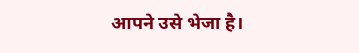आपने उसे भेजा है।